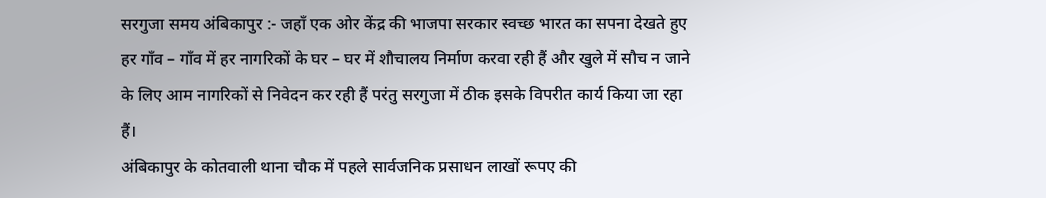सरगुजा समय अंबिकापुर :- जहाँ एक ओर केंद्र की भाजपा सरकार स्वच्छ भारत का सपना देखते हुए हर गाँव – गाँव में हर नागरिकों के घर – घर में शौचालय निर्माण करवा रही हैं और खुले में सौच न जाने के लिए आम नागरिकों से निवेदन कर रही हैं परंतु सरगुजा में ठीक इसके विपरीत कार्य किया जा रहा हैं।
अंबिकापुर के कोतवाली थाना चौक में पहले सार्वजनिक प्रसाधन लाखों रूपए की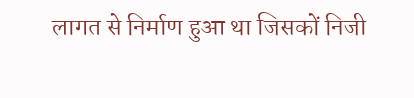लागत से निर्माण हुआ था जिसकों निजी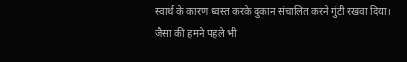स्वार्थ के कारण ध्वस्त करके दुकान संचालित करने गुंटी रखवा दिया।
जैसा की हमने पहले भी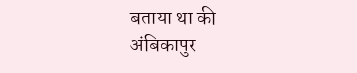बताया था की अंबिकापुर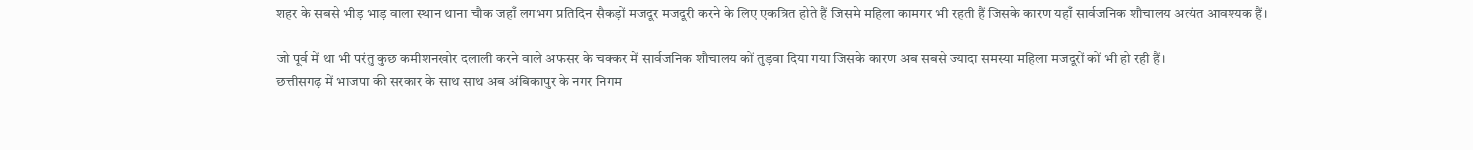शहर के सबसे भीड़ भाड़ वाला स्थान थाना चौक जहाँ लगभग प्रतिदिन सैकड़ों मजदूर मजदूरी करने के लिए एकत्रित होते हैं जिसमे महिला कामगर भी रहती हैं जिसके कारण यहाँ सार्वजनिक शौचालय अत्यंत आवश्यक हैं।

जो पूर्व में था भी परंतु कुछ कमीशनखोर दलाली करने वाले अफसर के चक्कर में सार्वजनिक शौचालय कों तुड़वा दिया गया जिसके कारण अब सबसे ज्यादा समस्या महिला मजदूरों कों भी हो रही हैं।
छत्तीसगढ़ में भाजपा की सरकार के साथ साथ अब अंबिकापुर के नगर निगम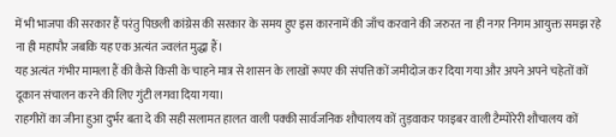में भी भाजपा की सरकार हैं परंतु पिछली कांग्रेस की सरकार के समय हुए इस कारनामें की जाँच करवाने की जरुरत ना ही नगर निगम आयुक्त समझ रहे ना ही महापौर जबकि यह एक अत्यंत ज्वलंत मुद्धा हैं।
यह अत्यंत गंभीर मामला हैं की कैसे किसी के चाहने मात्र से शासन के लाखों रूपए की संपत्ति कों जमीदोज कर दिया गया और अपने अपने चहेतों कों दूकान संचालन करने की लिए गुंटी लगवा दिया गया।
राहगीरों का जीना हुआ दुर्भर बता दे की सही सलामत हालत वाली पक्की सार्वजनिक शौचालय कों तुड़वाकर फाइबर वाली टैम्पोरेरी शौचालय कों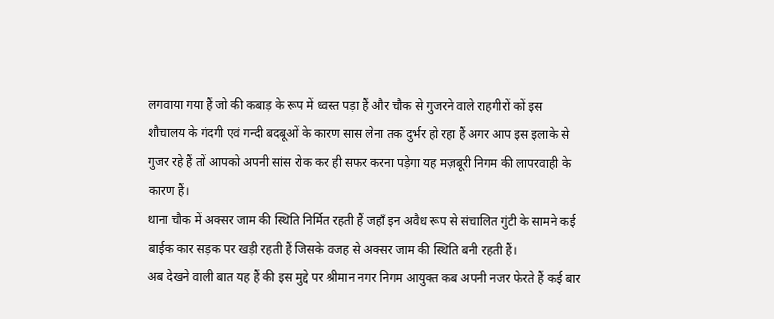लगवाया गया हैं जो की कबाड़ के रूप में ध्वस्त पड़ा हैं और चौक से गुजरने वाले राहगीरों कों इस शौचालय के गंदगी एवं गन्दी बदबूओं के कारण सास लेना तक दुर्भर हो रहा हैं अगर आप इस इलाके से गुजर रहे हैं तों आपको अपनी सांस रोक कर ही सफर करना पड़ेगा यह मज़बूरी निगम की लापरवाही के कारण हैं।
थाना चौक में अक्सर जाम की स्थिति निर्मित रहती हैं जहाँ इन अवैध रूप से संचालित गुंटी के सामने कई बाईक कार सड़क पर खड़ी रहती हैं जिसके वजह से अक्सर जाम की स्थिति बनी रहती हैं।
अब देखने वाली बात यह हैं की इस मुद्दे पर श्रीमान नगर निगम आयुक्त कब अपनी नजर फेरते हैं कई बार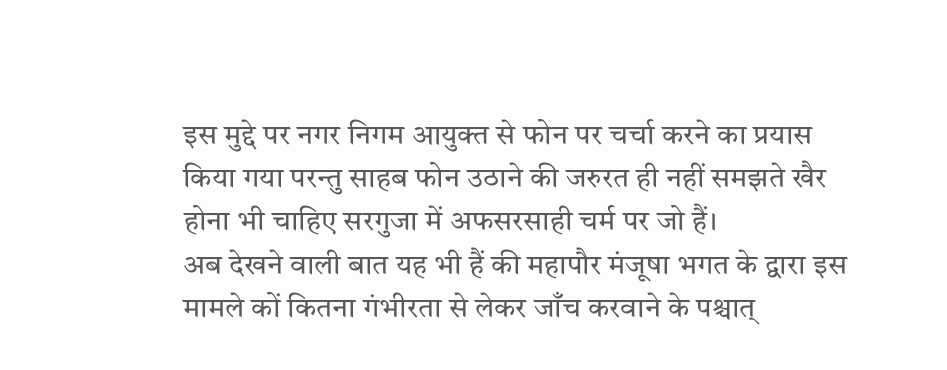इस मुद्दे पर नगर निगम आयुक्त से फोन पर चर्चा करने का प्रयास किया गया परन्तु साहब फोन उठाने की जरुरत ही नहीं समझते खैर होना भी चाहिए सरगुजा में अफसरसाही चर्म पर जो हैं।
अब देखने वाली बात यह भी हैं की महापौर मंजूषा भगत के द्वारा इस मामले कों कितना गंभीरता से लेकर जाँच करवाने के पश्चात्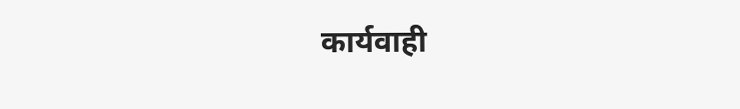कार्यवाही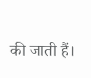की जाती हैं।